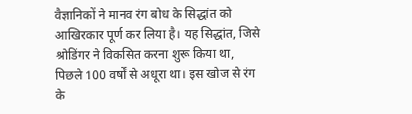वैज्ञानिकों ने मानव रंग बोध के सिद्धांत को आखिरकार पूर्ण कर लिया है। यह सिद्धांत, जिसे श्रोडिंगर ने विकसित करना शुरू किया था, पिछले 100 वर्षों से अधूरा था। इस खोज से रंग के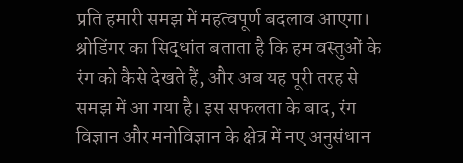प्रति हमारी समझ में महत्वपूर्ण बदलाव आएगा। श्रोडिंगर का सिद्धांत बताता है कि हम वस्तुओं के रंग को कैसे देखते हैं, और अब यह पूरी तरह से समझ में आ गया है। इस सफलता के बाद, रंग विज्ञान और मनोविज्ञान के क्षेत्र में नए अनुसंधान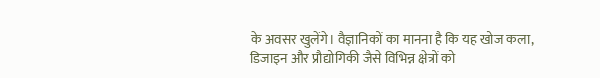के अवसर खुलेंगे। वैज्ञानिकों का मानना है कि यह खोज कला, डिजाइन और प्रौद्योगिकी जैसे विभिन्न क्षेत्रों को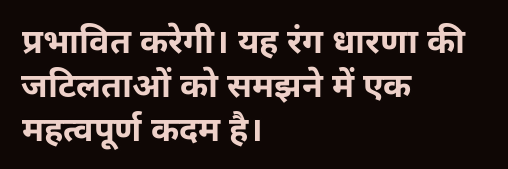प्रभावित करेगी। यह रंग धारणा की जटिलताओं को समझने में एक महत्वपूर्ण कदम है।